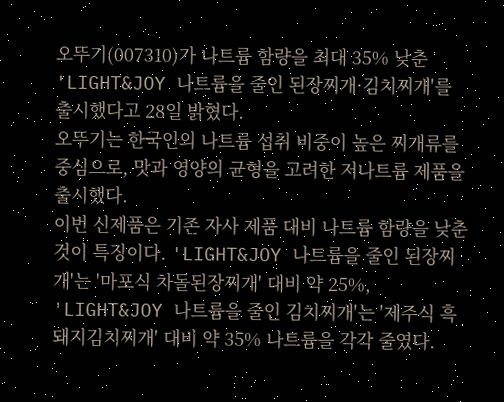오뚜기(007310)가 나트륨 함량을 최대 35% 낮춘 'LIGHT&JOY 나트륨을 줄인 된장찌개·김치찌개'를 출시했다고 28일 밝혔다.
오뚜기는 한국인의 나트륨 섭취 비중이 높은 찌개류를 중심으로, 맛과 영양의 균형을 고려한 저나트륨 제품을 출시했다.
이번 신제품은 기존 자사 제품 대비 나트륨 함량을 낮춘 것이 특징이다. 'LIGHT&JOY 나트륨을 줄인 된장찌개'는 '마포식 차돌된장찌개' 대비 약 25%, 'LIGHT&JOY 나트륨을 줄인 김치찌개'는 '제주식 흑돼지김치찌개' 대비 약 35% 나트륨을 각각 줄였다.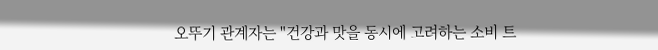오뚜기 관계자는 "건강과 맛을 동시에 고려하는 소비 트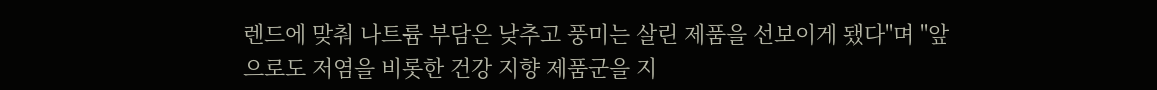렌드에 맞춰 나트륨 부담은 낮추고 풍미는 살린 제품을 선보이게 됐다"며 "앞으로도 저염을 비롯한 건강 지향 제품군을 지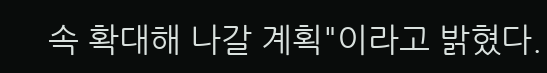속 확대해 나갈 계획"이라고 밝혔다.